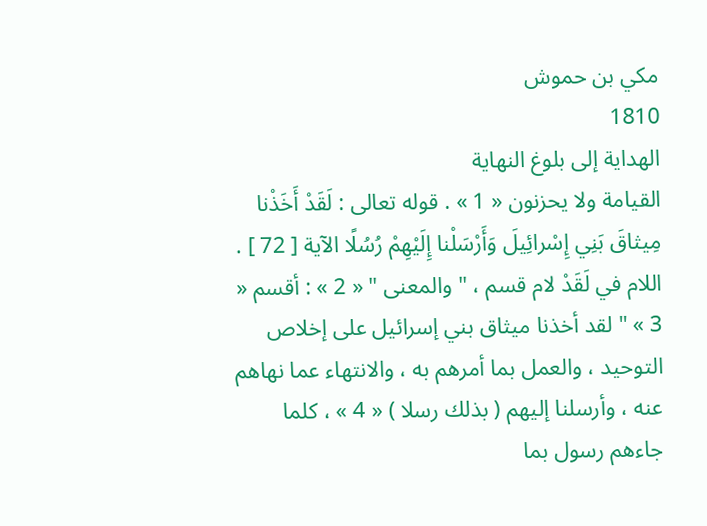مكي بن حموش
1810
الهداية إلى بلوغ النهاية
القيامة ولا يحزنون « 1 » . قوله تعالى : لَقَدْ أَخَذْنا مِيثاقَ بَنِي إِسْرائِيلَ وَأَرْسَلْنا إِلَيْهِمْ رُسُلًا الآية [ 72 ] . اللام في لَقَدْ لام قسم ، " والمعنى " « 2 » : أقسم « 3 » " لقد أخذنا ميثاق بني إسرائيل على إخلاص التوحيد ، والعمل بما أمرهم به ، والانتهاء عما نهاهم عنه ، وأرسلنا إليهم ( بذلك رسلا ) « 4 » ، كلما جاءهم رسول بما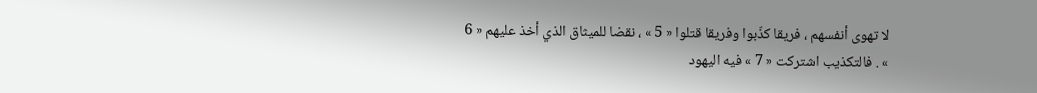لا تهوى أنفسهم ، فريقا كذّبوا وفريقا قتلوا « 5 » ، نقضا للميثاق الذي أخذ عليهم « 6 » . فالتكذيب اشتركت « 7 » فيه اليهود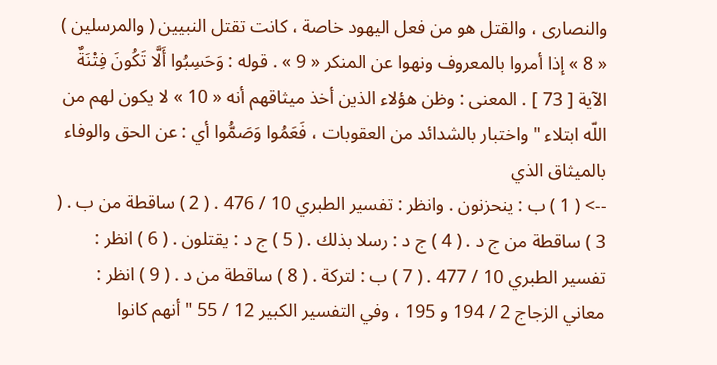والنصارى ، والقتل هو من فعل اليهود خاصة ، كانت تقتل النبيين ( والمرسلين ) « 8 » إذا أمروا بالمعروف ونهوا عن المنكر « 9 » . قوله : وَحَسِبُوا أَلَّا تَكُونَ فِتْنَةٌ الآية [ 73 ] . المعنى : وظن هؤلاء الذين أخذ ميثاقهم أنه « 10 » لا يكون لهم من اللّه ابتلاء " واختبار بالشدائد من العقوبات ، فَعَمُوا وَصَمُّوا أي : عن الحق والوفاء بالميثاق الذي
--> ( 1 ) ب : ينحزنون . وانظر : تفسير الطبري 10 / 476 . ( 2 ) ساقطة من ب . ( 3 ) ساقطة من ج د . ( 4 ) ج د : رسلا بذلك . ( 5 ) ج د : يقتلون . ( 6 ) انظر : تفسير الطبري 10 / 477 . ( 7 ) ب : لتركة . ( 8 ) ساقطة من د . ( 9 ) انظر : معاني الزجاج 2 / 194 و 195 ، وفي التفسير الكبير 12 / 55 " أنهم كانوا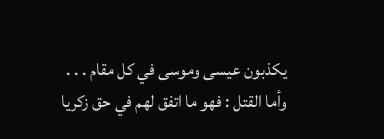يكذبون عيسى وموسى في كل مقام . . . وأما القتل : فهو ما اتفق لهم في حق زكريا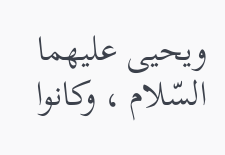ويحيى عليهما السّلام ، وكانوا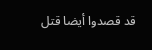قد قصدوا أيضا قتل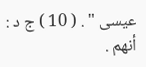عيسى " . ( 10 ) ج د : أنهم .